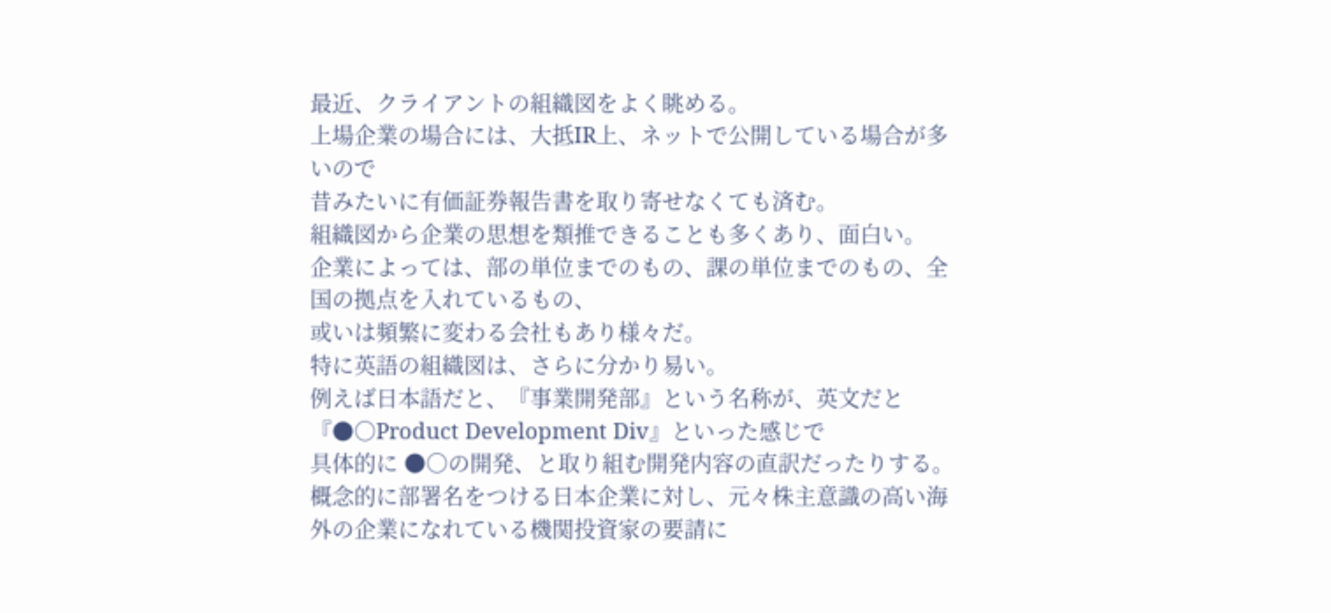最近、クライアントの組織図をよく眺める。
上場企業の場合には、大抵IR上、ネットで公開している場合が多いので
昔みたいに有価証券報告書を取り寄せなくても済む。
組織図から企業の思想を類推できることも多くあり、面白い。
企業によっては、部の単位までのもの、課の単位までのもの、全国の拠点を入れているもの、
或いは頻繁に変わる会社もあり様々だ。
特に英語の組織図は、さらに分かり易い。
例えば日本語だと、『事業開発部』という名称が、英文だと『●○Product Development Div』といった感じで
具体的に ●○の開発、と取り組む開発内容の直訳だったりする。
概念的に部署名をつける日本企業に対し、元々株主意識の高い海外の企業になれている機関投資家の要請に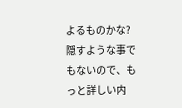よるものかな?
隠すような事でもないので、もっと詳しい内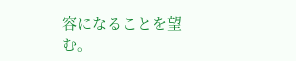容になることを望む。